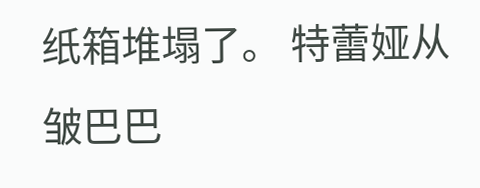纸箱堆塌了。 特蕾娅从皱巴巴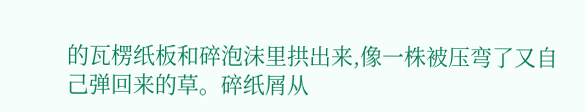的瓦楞纸板和碎泡沫里拱出来,像一株被压弯了又自己弹回来的草。碎纸屑从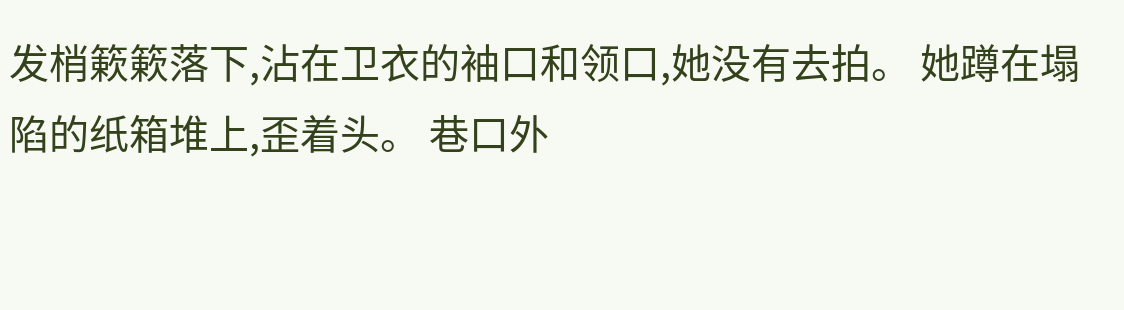发梢簌簌落下,沾在卫衣的袖口和领口,她没有去拍。 她蹲在塌陷的纸箱堆上,歪着头。 巷口外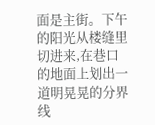面是主街。下午的阳光从楼缝里切进来,在巷口的地面上划出一道明晃晃的分界线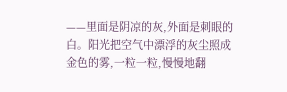——里面是阴凉的灰,外面是刺眼的白。阳光把空气中漂浮的灰尘照成金色的雾,一粒一粒,慢慢地翻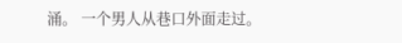涌。 一个男人从巷口外面走过。